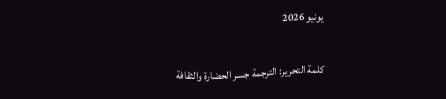يونيو 2026

كلمة التحرير: الترجمة جسر الحضارة والثقافة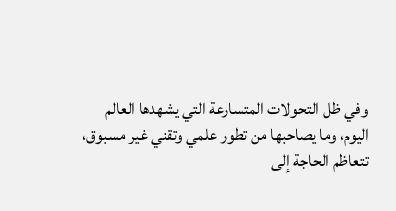وفي ظل التحولات المتسارعة التي يشهدها العالم اليوم، وما يصاحبها من تطور علمي وتقني غير مسبوق، تتعاظم الحاجة إلى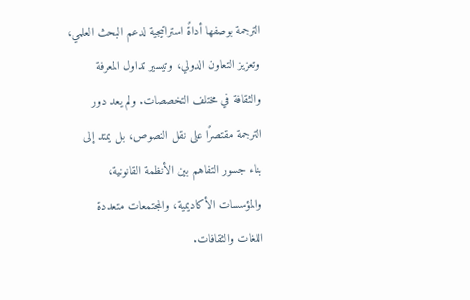الترجمة بوصفها أداةً استراتيجية لدعم البحث العلمي، وتعزيز التعاون الدولي، وتيسير تداول المعرفة والثقافة في مختلف التخصصات. ولم يعد دور الترجمة مقتصرًا على نقل النصوص، بل يمتد إلى بناء جسور التفاهم بين الأنظمة القانونية، والمؤسسات الأكاديمية، والمجتمعات متعددة اللغات والثقافات.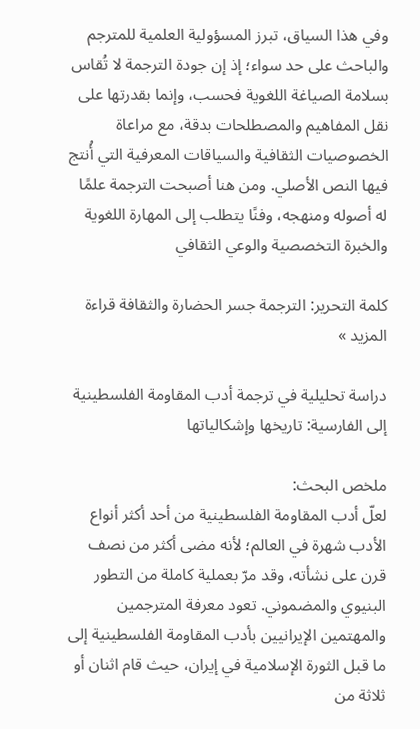وفي هذا السياق، تبرز المسؤولية العلمية للمترجم والباحث على حد سواء؛ إذ إن جودة الترجمة لا تُقاس بسلامة الصياغة اللغوية فحسب، وإنما بقدرتها على نقل المفاهيم والمصطلحات بدقة، مع مراعاة الخصوصيات الثقافية والسياقات المعرفية التي أُنتج فيها النص الأصلي. ومن هنا أصبحت الترجمة علمًا له أصوله ومنهجه، وفنًا يتطلب إلى المهارة اللغوية والخبرة التخصصية والوعي الثقافي

كلمة التحرير: الترجمة جسر الحضارة والثقافة قراءة المزيد »

دراسة تحلیلية في ترجمة أدب المقاومة الفلسطينية إلی الفارسية: تاريخها وإشکالياتها

ملخص البحث:
لعلّ أدب المقاومة الفلسطينية من أحد أكثر أنواع الأدب شهرة في العالم؛ لأنه مضى أكثر من نصف قرن على نشأته، وقد مرّ بعملية كاملة من التطور البنيوي والمضموني. تعود معرفة المترجمين والمهتمين الإيرانيين بأدب المقاومة الفلسطينية إلى ما قبل الثورة الإسلامية في إيران، حیث قام اثنان أو ثلاثة من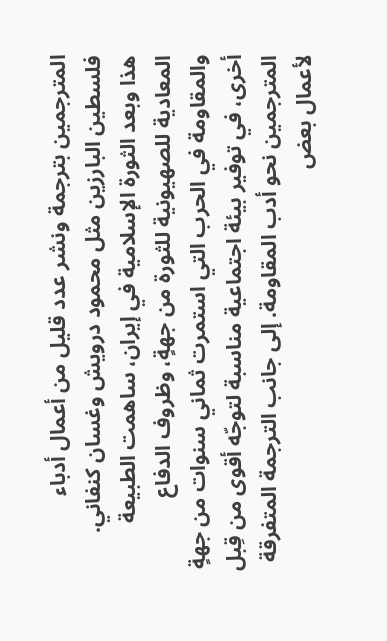المترجمين بترجمة ونشر عدد قلیل من أعمال أدباء فلسطین البارزين مثل محمود درويش وغسان كنفاني.
هذا وبعد الثورة الإسلامية في إيران، ساهمت الطبيعة المعادية للصهيونية للثورة من جهةٍ، وظروف الدفاع والمقاومة في الحرب التي استمرت ثماني سنوات من جهةٍ أخرى، في توفير بيئة اجتماعية مناسبة لتوجّه أقوى من قِبل المترجمين نحو أدب المقاومة. إلى جانب الترجمة المتفرقة لأعمال بعض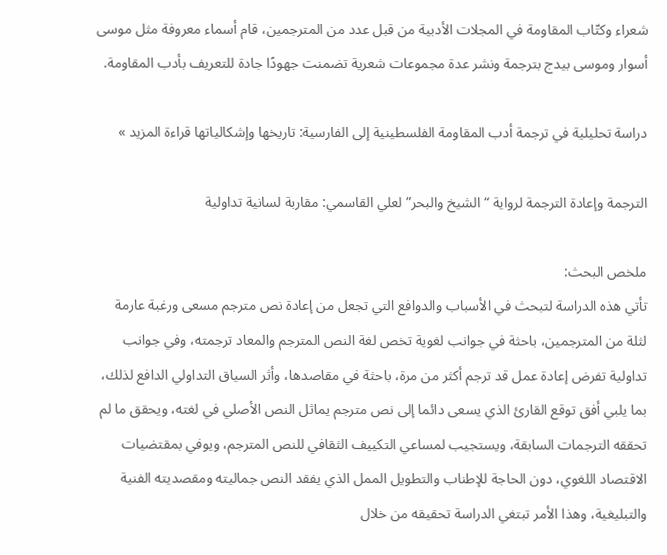شعراء وكتّاب المقاومة في المجلات الأدبية من قبل عدد من المترجمين، قام أسماء معروفة مثل موسی أسوار وموسی بیدج بترجمة ونشر عدة مجموعات شعرية تضمنت جهودًا جادة للتعريف بأدب المقاومة.

دراسة تحلیلية في ترجمة أدب المقاومة الفلسطينية إلی الفارسية: تاريخها وإشکالياتها قراءة المزيد »

الترجمة وإعادة الترجمة لرواية “الشيخ والبحر” لعلي القاسمي: مقاربة لسانية تداولية

ملخص البحث:
تأتي هذه الدراسة لتبحث في الأسباب والدوافع التي تجعل من إعادة نص مترجم مسعى ورغبة عارمة لثلة من المترجمين، باحثة في جوانب لغوية تخص لغة النص المترجم والمعاد ترجمته، وفي جوانب تداولية تفرض إعادة عمل قد ترجم أكثر من مرة، باحثة في مقاصدها، وأثر السياق التداولي الدافع لذلك، بما يلبي أفق توقع القارئ الذي يسعى دائما إلى نص مترجم يماثل النص الأصلي في لغته، ويحقق ما لم تحققه الترجمات السابقة، ويستجيب لمساعي التكييف الثقافي للنص المترجم، ويوفي بمقتضيات الاقتصاد اللغوي، دون الحاجة للإطناب والتطويل الممل الذي يفقد النص جماليته ومقصديته الفنية والتبليغية، وهذا الأمر تبتغي الدراسة تحقيقه من خلال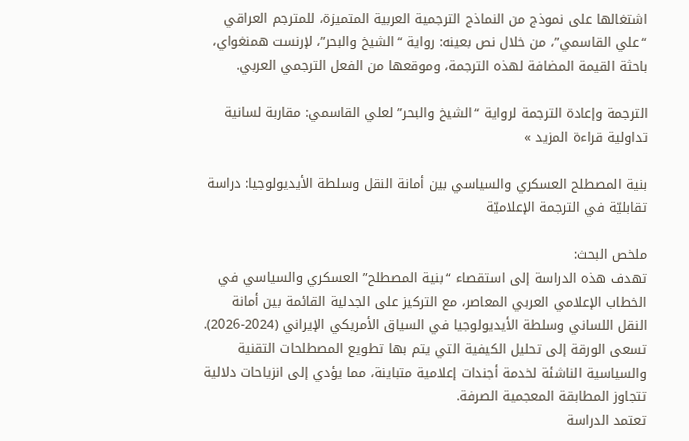اشتغالها على نموذج من النماذج الترجمية العربية المتميزة، للمترجم العراقي “علي القاسمي”، من خلال نص بعينه: رواية “الشيخ والبحر”، لإرنست همنغواي، باحثة القيمة المضافة لهذه الترجمة، وموقعها من الفعل الترجمي العربي.

الترجمة وإعادة الترجمة لرواية “الشيخ والبحر” لعلي القاسمي: مقاربة لسانية تداولية قراءة المزيد »

بنية المصطلح العسكري والسياسي بين أمانة النقل وسلطة الأيديولوجيا: دراسة تقابليّة في الترجمة الإعلاميّة

ملخص البحث:
تهدف هذه الدراسة إلى استقصاء “بنية المصطلح” العسكري والسياسي في الخطاب الإعلامي العربي المعاصر، مع التركيز على الجدلية القائمة بين أمانة النقل اللساني وسلطة الأيديولوجيا في السياق الأمريكي الإيراني (2024-2026). تسعى الورقة إلى تحليل الكيفية التي يتم بها تطويع المصطلحات التقنية والسياسية الناشئة لخدمة أجندات إعلامية متباينة، مما يؤدي إلى انزياحات دلالية تتجاوز المطابقة المعجمية الصرفة.
تعتمد الدراسة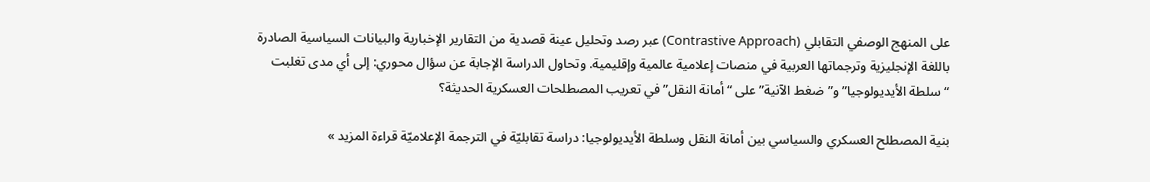على المنهج الوصفي التقابلي (Contrastive Approach) عبر رصد وتحليل عينة قصدية من التقارير الإخبارية والبيانات السياسية الصادرة باللغة الإنجليزية وترجماتها العربية في منصات إعلامية عالمية وإقليمية. وتحاول الدراسة الإجابة عن سؤال محوري: إلى أي مدى تغلبت “سلطة الأيديولوجيا” و”ضغط الآنية” على “أمانة النقل” في تعريب المصطلحات العسكرية الحديثة؟

بنية المصطلح العسكري والسياسي بين أمانة النقل وسلطة الأيديولوجيا: دراسة تقابليّة في الترجمة الإعلاميّة قراءة المزيد »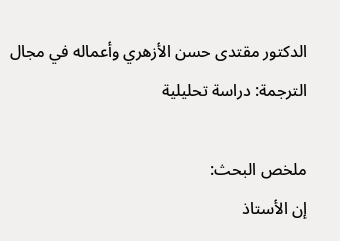الدكتور مقتدى حسن الأزهري وأعماله في مجال الترجمة: دراسة تحليلية

ملخص البحث:
إن الأستاذ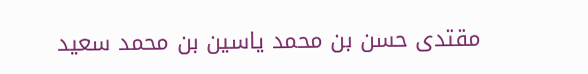مقتدى حسن بن محمد ياسين بن محمد سعيد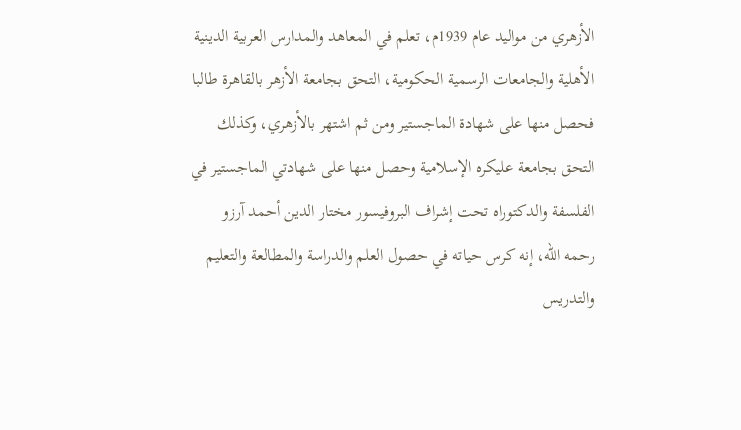الأزهري من مواليد عام 1939م، تعلم في المعاهد والمدارس العربية الدينية الأهلية والجامعات الرسمية الحكومية، التحق بجامعة الأزهر بالقاهرة طالبا فحصل منها على شهادة الماجستير ومن ثم اشتهر بالأزهري، وكذلك التحق بجامعة عليكره الإسلامية وحصل منها على شهادتي الماجستير في الفلسفة والدكتوراه تحت إشراف البروفيسور مختار الدين أحمد آرزو رحمه الله، إنه كرس حياته في حصول العلم والدراسة والمطالعة والتعليم والتدريس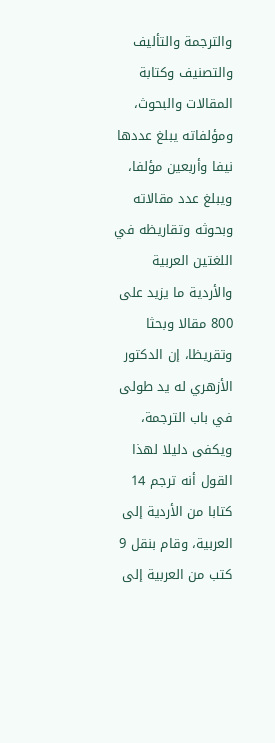والترجمة والتأليف والتصنيف وكتابة المقالات والبحوث، ومؤلفاته يبلغ عددها نيفا وأربعين مؤلفا، ويبلغ عدد مقالاته وبحوثه وتقاريظه في اللغتين العربية والأردية ما يزيد على 800 مقالا وبحثا وتقريظا، إن الدكتور الأزهري له يد طولى في باب الترجمة، ويكفى دليلا لهذا القول أنه ترجم 14 كتابا من الأردية إلى العربية، وقام بنقل 9 كتب من العربية إلى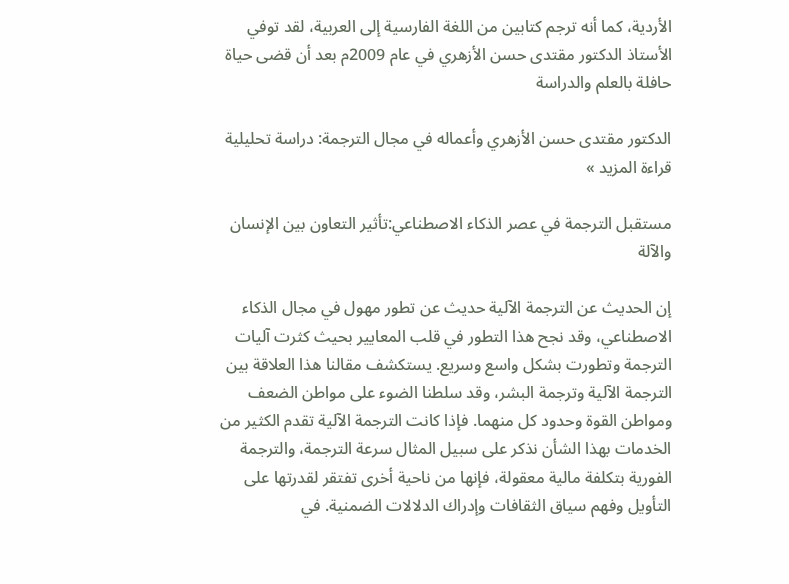الأردية، كما أنه ترجم كتابين من اللغة الفارسية إلى العربية، لقد توفي الأستاذ الدكتور مقتدى حسن الأزهري في عام 2009م بعد أن قضى حياة حافلة بالعلم والدراسة

الدكتور مقتدى حسن الأزهري وأعماله في مجال الترجمة: دراسة تحليلية قراءة المزيد »

مستقبل الترجمة في عصر الذكاء الاصطناعي:تأثير التعاون بين الإنسان والآلة

إن الحديث عن الترجمة الآلية حديث عن تطور مهول في مجال الذكاء الاصطناعي، وقد نجح هذا التطور في قلب المعايير بحيث كثرت آليات الترجمة وتطورت بشكل واسع وسريع. يستكشف مقالنا هذا العلاقة بين الترجمة الآلية وترجمة البشر، وقد سلطنا الضوء على مواطن الضعف ومواطن القوة وحدود كل منهما. فإذا كانت الترجمة الآلية تقدم الكثير من الخدمات بهذا الشأن نذكر على سبيل المثال سرعة الترجمة، والترجمة الفورية بتكلفة مالية معقولة، فإنها من ناحية أخرى تفتقر لقدرتها على التأويل وفهم سياق الثقافات وإدراك الدلالات الضمنية. في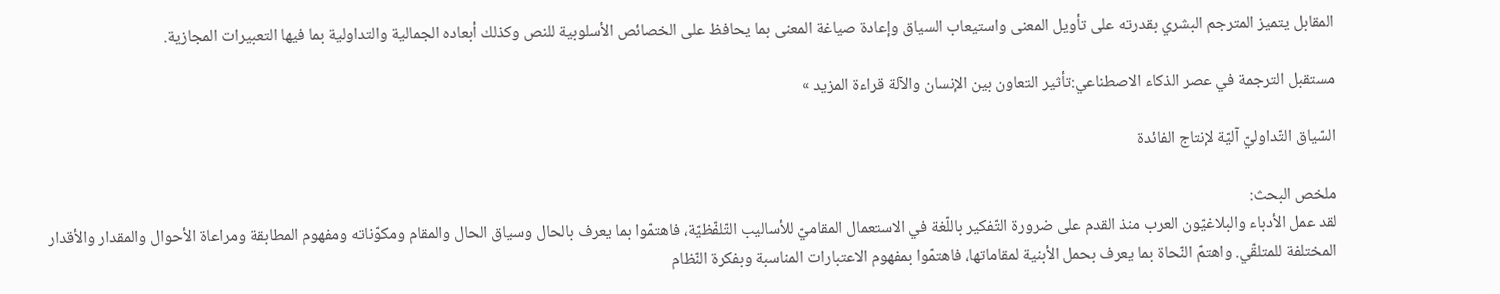المقابل يتميز المترجم البشري بقدرته على تأويل المعنى واستيعاب السياق وإعادة صياغة المعنى بما يحافظ على الخصائص الأسلوبية للنص وكذلك أبعاده الجمالية والتداولية بما فيها التعبيرات المجازية.

مستقبل الترجمة في عصر الذكاء الاصطناعي:تأثير التعاون بين الإنسان والآلة قراءة المزيد »

السّياق التّداوليّ آليّة لإنتاج الفائدة

ملخص البحث:
لقد عمل الأدباء والبلاغيّون العرب منذ القدم على ضرورة التّفكير باللّغة في الاستعمال المقاميّ للأساليب التّلفّظيّة، فاهتمّوا بما يعرف بالحال وسياق الحال والمقام ومكوّناته ومفهوم المطابقة ومراعاة الأحوال والمقدار والأقدار المختلفة للمتلقّي. واهتمّ النّحاة بما يعرف بحمل الأبنية لمقاماتها، فاهتمّوا بمفهوم الاعتبارات المناسبة وبفكرة النّظام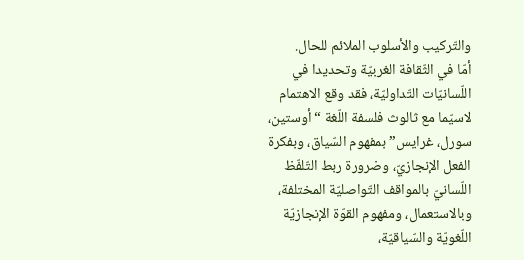والتّركيب والأسلوب الملائم للحال.
أمّا في الثّقافة الغربيّة وتحديدا في اللّسانيّات التّداوليّة، فقد وقع الاهتمام لاسيّما مع ثالوث فلسفة اللّغة “أوستين، سورل، غرايس” بمفهوم السّياق، وبفكرة الفعل الإنجازيّ، وضرورة ربط التّلفّظ اللّسانيّ بالمواقف التّواصليّة المختلفة، وبالاستعمال، ومفهوم القوّة الإنجازيّة اللّغويّة والسّياقيّة،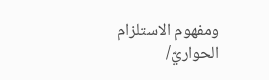ومفهوم الاستلزام الحواريّ/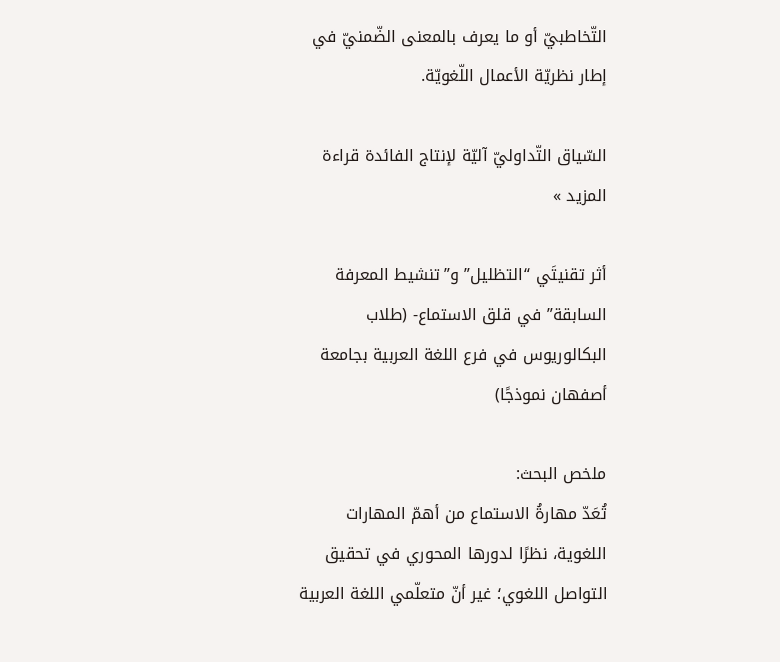التّخاطبيّ أو ما يعرف بالمعنى الضّمنيّ في إطار نظريّة الأعمال اللّغويّة.

السّياق التّداوليّ آليّة لإنتاج الفائدة قراءة المزيد »

أثر تقنيتَي “التظليل” و”تنشيط المعرفة السابقة” في قلق الاستماع- (طلاب البكالوريوس في فرع اللغة العربية بجامعة أصفهان نموذجًا)

ملخص البحث:
تُعَدّ مهارةُ الاستماع من أهمّ المهارات اللغوية، نظرًا لدورها المحوري في تحقيق التواصل اللغوي؛ غير أنّ متعلّمي اللغة العربية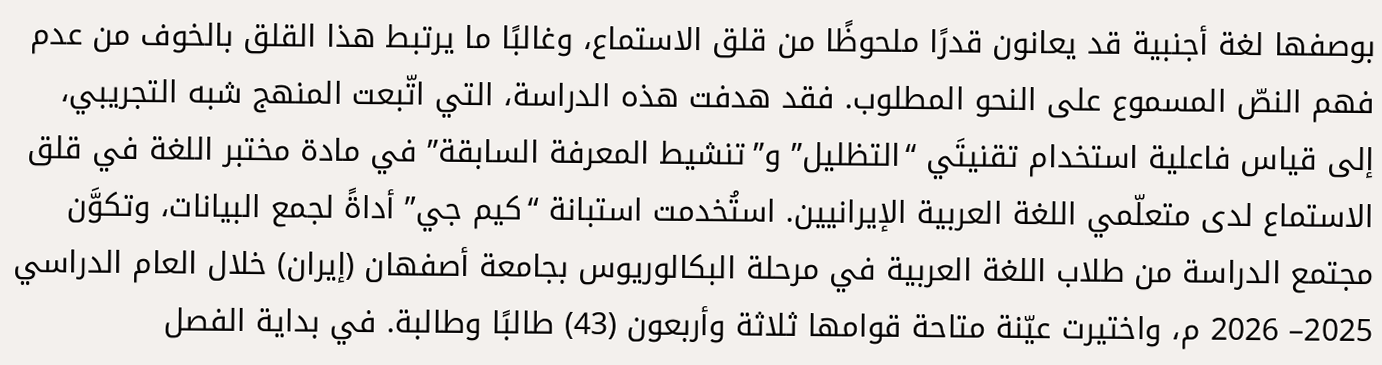بوصفها لغة أجنبية قد يعانون قدرًا ملحوظًا من قلق الاستماع، وغالبًا ما يرتبط هذا القلق بالخوف من عدم فهم النصّ المسموع على النحو المطلوب. فقد هدفت هذه الدراسة، التي اتّبعت المنهج شبه التجريبي، إلى قياس فاعلية استخدام تقنيتَي “التظليل” و”تنشيط المعرفة السابقة” في مادة مختبر اللغة في قلق الاستماع لدى متعلّمي اللغة العربية الإيرانيين. استُخدمت استبانة “كيم جي” أداةً لجمع البيانات، وتكوَّن مجتمع الدراسة من طلاب اللغة العربية في مرحلة البكالوريوس بجامعة أصفهان (إيران) خلال العام الدراسي 2025– 2026 م، واختيرت عيّنة متاحة قوامها ثلاثة وأربعون (43) طالبًا وطالبة. في بداية الفصل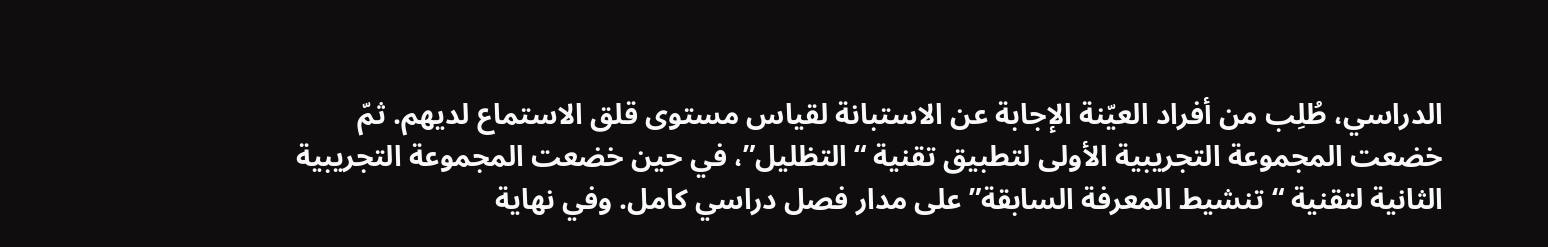الدراسي، طُلِب من أفراد العيّنة الإجابة عن الاستبانة لقياس مستوى قلق الاستماع لديهم. ثمّ خضعت المجموعة التجريبية الأولى لتطبيق تقنية “التظليل”، في حين خضعت المجموعة التجريبية الثانية لتقنية “تنشيط المعرفة السابقة” على مدار فصل دراسي كامل. وفي نهاية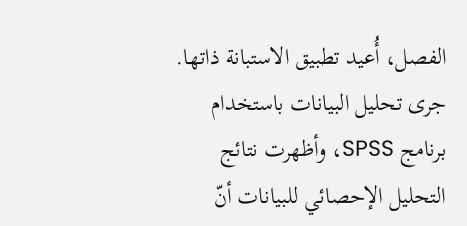الفصل، أُعيد تطبيق الاستبانة ذاتها. جرى تحليل البيانات باستخدام برنامج SPSS، وأظهرت نتائج التحليل الإحصائي للبيانات أنّ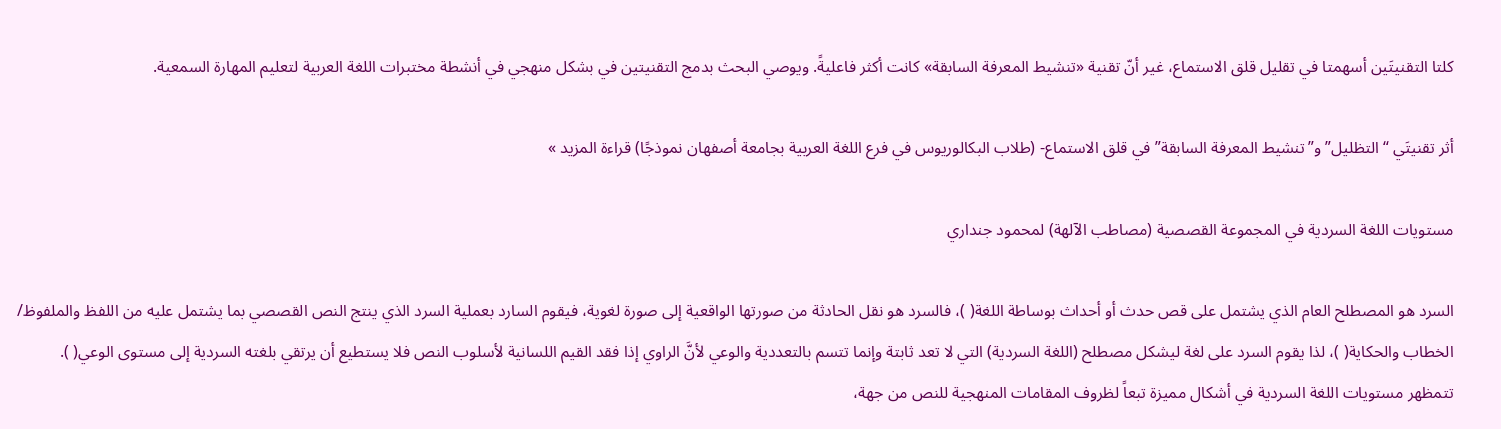كلتا التقنيتَين أسهمتا في تقليل قلق الاستماع، غير أنّ تقنية «تنشيط المعرفة السابقة» كانت أكثر فاعليةً. ويوصي البحث بدمج التقنيتين في بشكل منهجي في أنشطة مختبرات اللغة العربية لتعليم المهارة السمعية.

أثر تقنيتَي “التظليل” و”تنشيط المعرفة السابقة” في قلق الاستماع- (طلاب البكالوريوس في فرع اللغة العربية بجامعة أصفهان نموذجًا) قراءة المزيد »

مستويات اللغة السردية في المجموعة القصصية (مصاطب الآلهة) لمحمود جنداري

السرد هو المصطلح العام الذي يشتمل على قص حدث أو أحداث بوساطة اللغة( )، فالسرد هو نقل الحادثة من صورتها الواقعية إلى صورة لغوية، فيقوم السارد بعملية السرد الذي ينتج النص القصصي بما يشتمل عليه من اللفظ والملفوظ/ الخطاب والحكاية( )، لذا يقوم السرد على لغة ليشكل مصطلح (اللغة السردية) التي لا تعد ثابتة وإنما تتسم بالتعددية والوعي لأنَّ الراوي إذا فقد القيم اللسانية لأسلوب النص فلا يستطيع أن يرتقي بلغته السردية إلى مستوى الوعي( ).
تتمظهر مستويات اللغة السردية في أشكال مميزة تبعاً لظروف المقامات المنهجية للنص من جهة،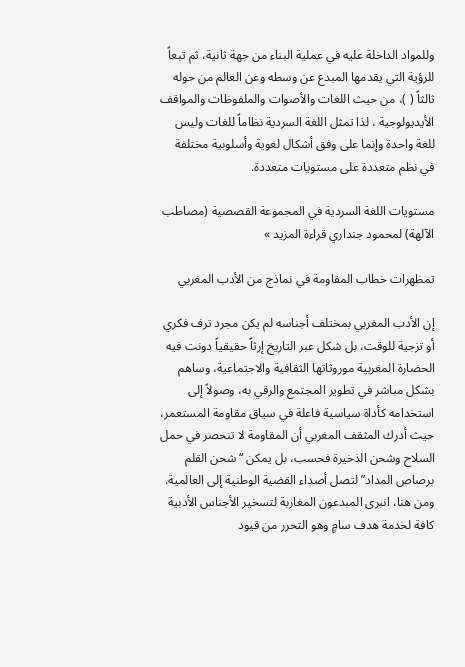وللمواد الداخلة عليه في عملية البناء من جهة ثانية، ثم تبعاً للرؤية التي يقدمها المبدع عن وسطه وعن العالم من حوله ثالثاً ( )، من حيث اللغات والأصوات والملفوظات والمواقف الأيديولوجية ، لذا تمثل اللغة السردية نظاماً للغات وليس للغة واحدة وإنما على وفق أشكال لغوية وأسلوبية مختلفة في نظم متعددة على مستويات متعددة.

مستويات اللغة السردية في المجموعة القصصية (مصاطب الآلهة) لمحمود جنداري قراءة المزيد »

تمظهرات خطاب المقاومة في نماذج من الأدب المغربي

إن الأدب المغربي بمختلف أجناسه لم يكن مجرد ترف فكري أو تزجية للوقت، بل شكل عبر التاريخ إرثاً حقيقياً دونت فيه الحضارة المغربية موروثاتها الثقافية والاجتماعية، وساهم بشكل مباشر في تطوير المجتمع والرقي به، وصولاً إلى استخدامه كأداة سياسية فاعلة في سياق مقاومة المستعمر، حيث أدرك المثقف المغربي أن المقاومة لا تنحصر في حمل السلاح وشحن الذخيرة فحسب، بل يمكن “شحن القلم برصاص المداد” لتصل أصداء القضية الوطنية إلى العالمية. ومن هنا، انبرى المبدعون المغاربة لتسخير الأجناس الأدبية كافة لخدمة هدف سامٍ وهو التحرر من قيود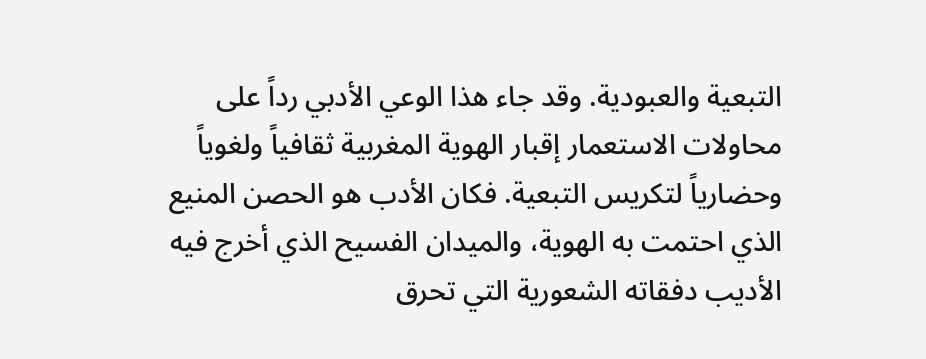التبعية والعبودية. وقد جاء هذا الوعي الأدبي رداً على محاولات الاستعمار إقبار الهوية المغربية ثقافياً ولغوياً وحضارياً لتكريس التبعية. فكان الأدب هو الحصن المنيع الذي احتمت به الهوية، والميدان الفسيح الذي أخرج فيه الأديب دفقاته الشعورية التي تحرق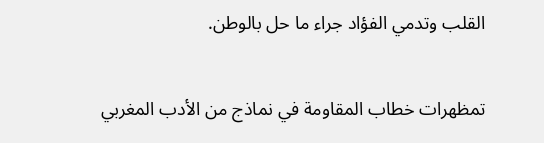القلب وتدمي الفؤاد جراء ما حل بالوطن.

تمظهرات خطاب المقاومة في نماذج من الأدب المغربي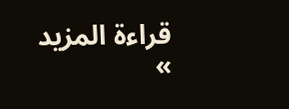قراءة المزيد »